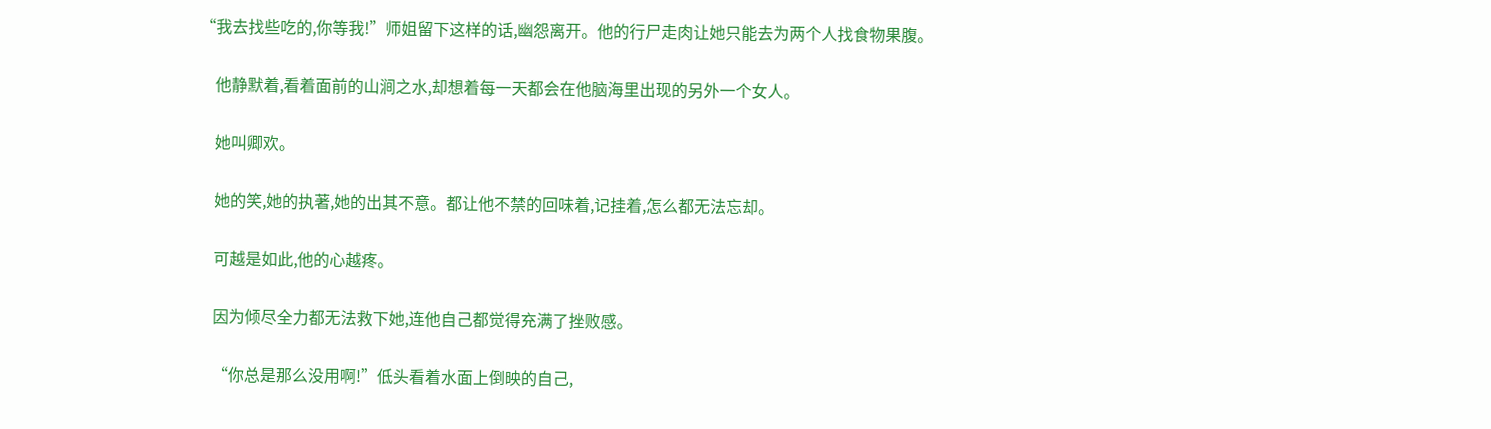“我去找些吃的,你等我!”师姐留下这样的话,幽怨离开。他的行尸走肉让她只能去为两个人找食物果腹。

    他静默着,看着面前的山涧之水,却想着每一天都会在他脑海里出现的另外一个女人。

    她叫卿欢。

    她的笑,她的执著,她的出其不意。都让他不禁的回味着,记挂着,怎么都无法忘却。

    可越是如此,他的心越疼。

    因为倾尽全力都无法救下她,连他自己都觉得充满了挫败感。

    “你总是那么没用啊!”低头看着水面上倒映的自己,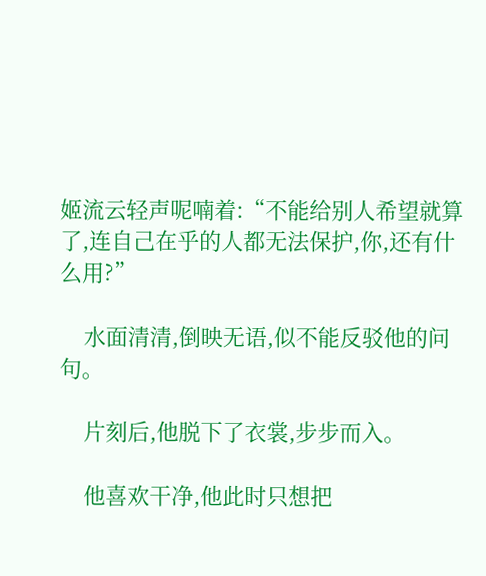姬流云轻声呢喃着:“不能给别人希望就算了,连自己在乎的人都无法保护,你,还有什么用?”

    水面清清,倒映无语,似不能反驳他的问句。

    片刻后,他脱下了衣裳,步步而入。

    他喜欢干净,他此时只想把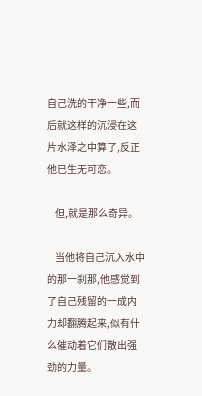自己洗的干净一些,而后就这样的沉浸在这片水泽之中算了,反正他已生无可恋。

    但,就是那么奇异。

    当他将自己沉入水中的那一刹那,他感觉到了自己残留的一成内力却翻腾起来,似有什么催动着它们散出强劲的力量。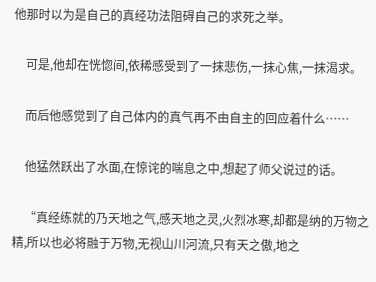他那时以为是自己的真经功法阻碍自己的求死之举。

    可是,他却在恍惚间,依稀感受到了一抹悲伤,一抹心焦,一抹渴求。

    而后他感觉到了自己体内的真气再不由自主的回应着什么……

    他猛然跃出了水面,在惊诧的喘息之中,想起了师父说过的话。

    “真经练就的乃天地之气,感天地之灵,火烈冰寒,却都是纳的万物之精,所以也必将融于万物,无视山川河流,只有天之傲,地之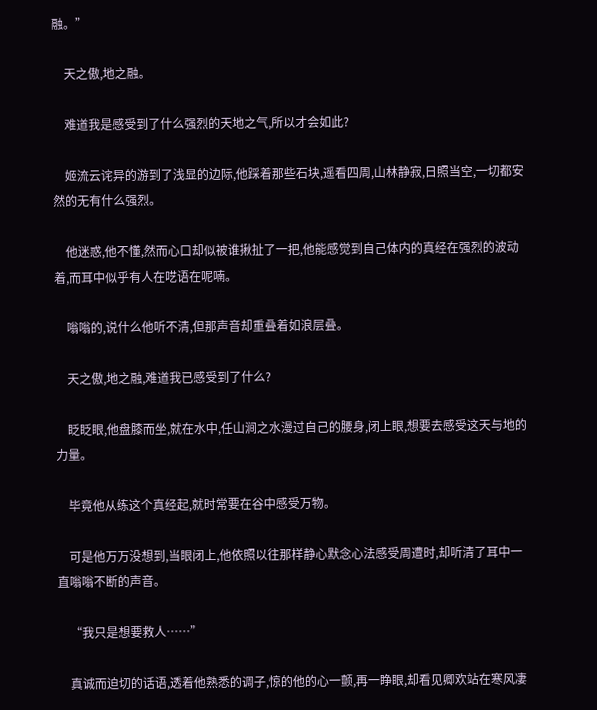融。”

    天之傲,地之融。

    难道我是感受到了什么强烈的天地之气,所以才会如此?

    姬流云诧异的游到了浅显的边际,他踩着那些石块,遥看四周,山林静寂,日照当空,一切都安然的无有什么强烈。

    他迷惑,他不懂,然而心口却似被谁揪扯了一把,他能感觉到自己体内的真经在强烈的波动着,而耳中似乎有人在呓语在呢喃。

    嗡嗡的,说什么他听不清,但那声音却重叠着如浪层叠。

    天之傲,地之融,难道我已感受到了什么?

    眨眨眼,他盘膝而坐,就在水中,任山涧之水漫过自己的腰身,闭上眼,想要去感受这天与地的力量。

    毕竟他从练这个真经起,就时常要在谷中感受万物。

    可是他万万没想到,当眼闭上,他依照以往那样静心默念心法感受周遭时,却听清了耳中一直嗡嗡不断的声音。

    “我只是想要救人……”

    真诚而迫切的话语,透着他熟悉的调子,惊的他的心一颤,再一睁眼,却看见卿欢站在寒风凄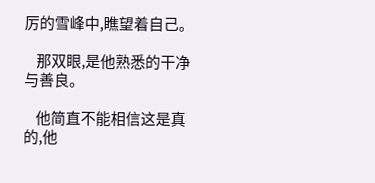厉的雪峰中,瞧望着自己。

    那双眼,是他熟悉的干净与善良。

    他简直不能相信这是真的,他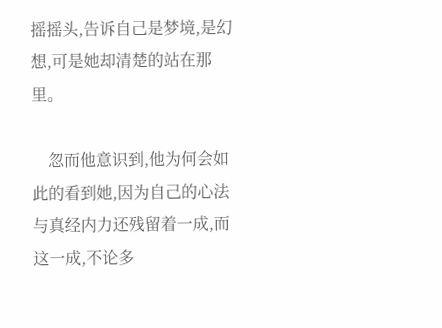摇摇头,告诉自己是梦境,是幻想,可是她却清楚的站在那里。

    忽而他意识到,他为何会如此的看到她,因为自己的心法与真经内力还残留着一成,而这一成,不论多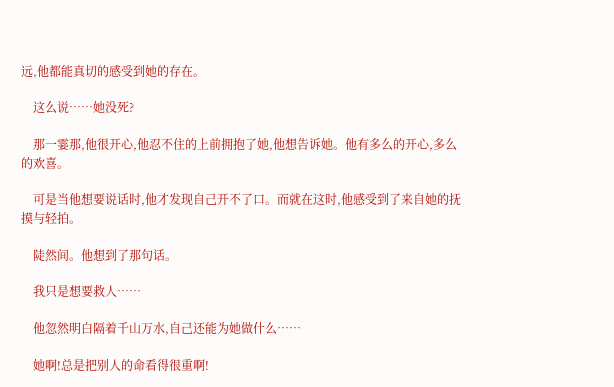远,他都能真切的感受到她的存在。

    这么说……她没死?

    那一霎那,他很开心,他忍不住的上前拥抱了她,他想告诉她。他有多么的开心,多么的欢喜。

    可是当他想要说话时,他才发现自己开不了口。而就在这时,他感受到了来自她的抚摸与轻拍。

    陡然间。他想到了那句话。

    我只是想要救人……

    他忽然明白隔着千山万水,自己还能为她做什么……

    她啊!总是把别人的命看得很重啊!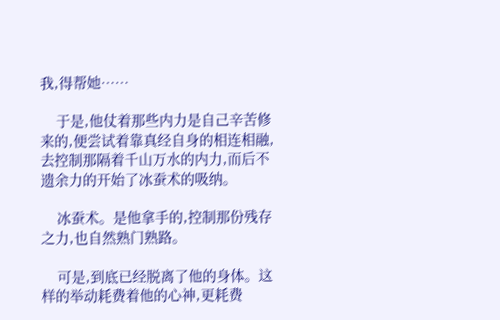我,得帮她……

    于是,他仗着那些内力是自己辛苦修来的,便尝试着靠真经自身的相连相融,去控制那隔着千山万水的内力,而后不遗余力的开始了冰蚕术的吸纳。

    冰蚕术。是他拿手的,控制那份残存之力,也自然熟门熟路。

    可是,到底已经脱离了他的身体。这样的举动耗费着他的心神,更耗费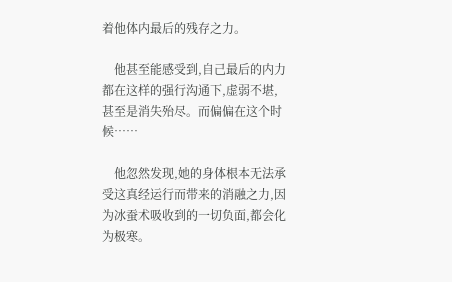着他体内最后的残存之力。

    他甚至能感受到,自己最后的内力都在这样的强行沟通下,虚弱不堪,甚至是消失殆尽。而偏偏在这个时候……

    他忽然发现,她的身体根本无法承受这真经运行而带来的消融之力,因为冰蚕术吸收到的一切负面,都会化为极寒。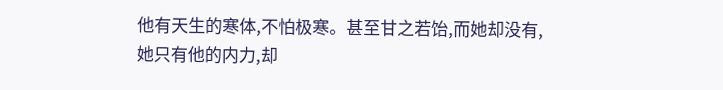他有天生的寒体,不怕极寒。甚至甘之若饴,而她却没有,她只有他的内力,却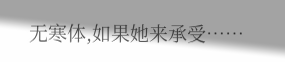无寒体,如果她来承受……